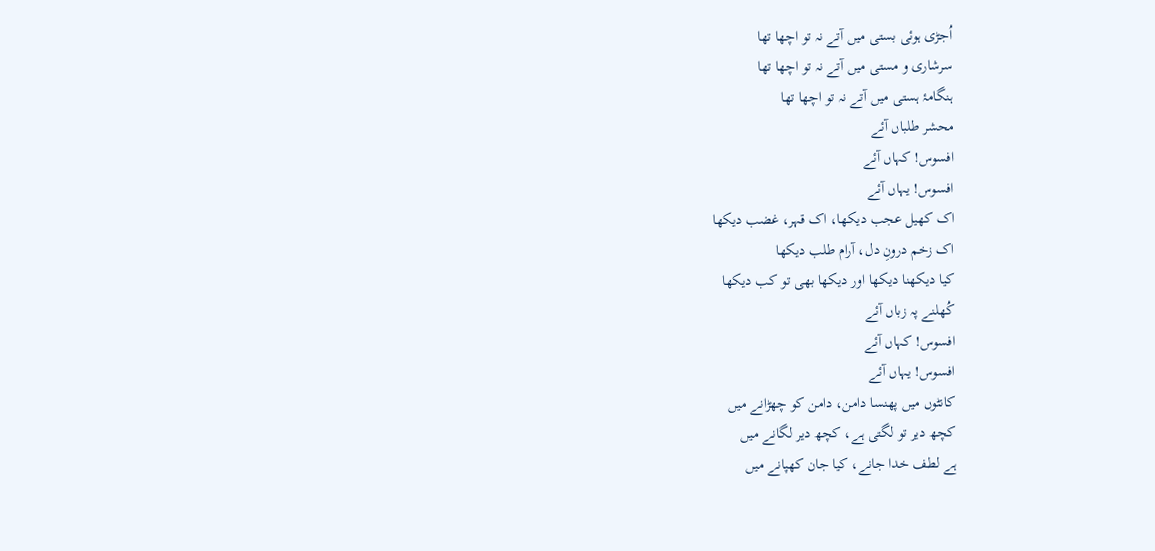اُجڑی ہوئی بستی میں آتے نہ تو اچھا تھا
سرشاری و مستی میں آتے نہ تو اچھا تھا
ہنگامۂ ہستی میں آتے نہ تو اچھا تھا
محشر طلباں آئے
افسوس! کہاں آئے
افسوس! یہاں آئے
اک کھیل عجب دیکھا، اک قہر، غضب دیکھا
اک زخم درونِ دل، آرام طلب دیکھا
کیا دیکھنا دیکھا اور دیکھا بھی تو کب دیکھا
کُھلنے پہ زباں آئے
افسوس! کہاں آئے
افسوس! یہاں آئے
کانٹوں میں پھنسا دامن، دامن کو چھڑانے میں
کچھ دیر تو لگتی ہے، کچھ دیر لگانے میں
ہے لطف خدا جانے، کیا جان کھپانے میں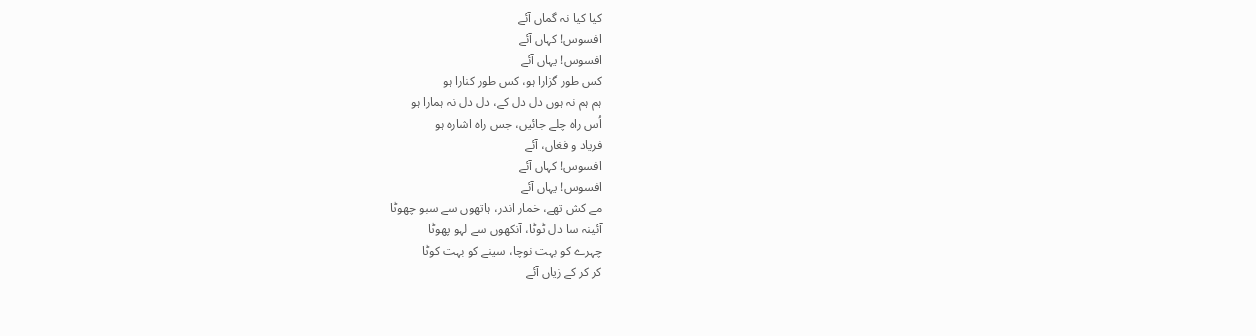کیا کیا نہ گماں آئے
افسوس! کہاں آئے
افسوس! یہاں آئے
کس طور گزارا ہو، کس طور کنارا ہو
ہم ہم نہ ہوں دل دل کے، دل دل نہ ہمارا ہو
اُس راہ چلے جائیں، جس راہ اشارہ ہو
فریاد و فغاں، آئے
افسوس! کہاں آئے
افسوس! یہاں آئے
مے کش تھے، خمار اندر، ہاتھوں سے سبو چھوٹا
آئینہ سا دل ٹوٹا، آنکھوں سے لہو پھوٹا
چہرے کو بہت نوچا، سینے کو بہت کوٹا
کر کر کے زیاں آئے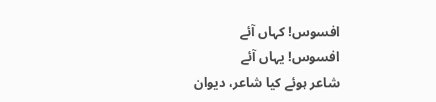افسوس! کہاں آئے
افسوس! یہاں آئے
شاعر ہوئے کیا شاعر، دیوان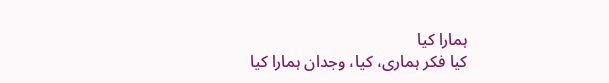ہمارا کیا
کیا فکر ہماری، کیا، وجدان ہمارا کیا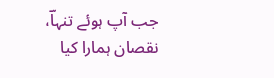جب آپ ہوئے تنہاؔ، نقصان ہمارا کیا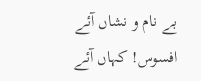بے نام و نشاں آئے
افسوس! کہاں آئے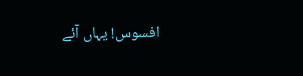افسوس! یہاں آئے